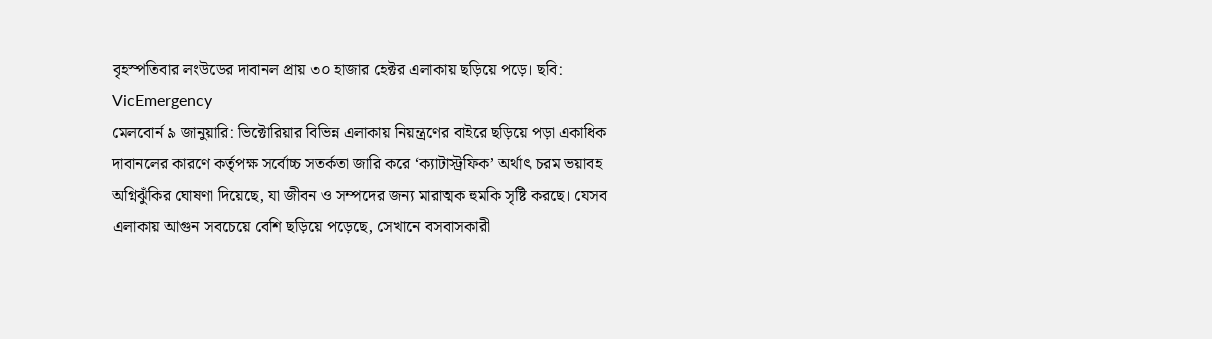বৃহস্পতিবার লংউডের দাবানল প্রায় ৩০ হাজার হেক্টর এলাকায় ছড়িয়ে পড়ে। ছবি: VicEmergency
মেলবোর্ন ৯ জানুয়ারি: ভিক্টোরিয়ার বিভিন্ন এলাকায় নিয়ন্ত্রণের বাইরে ছড়িয়ে পড়া একাধিক দাবানলের কারণে কর্তৃপক্ষ সর্বোচ্চ সতর্কতা জারি করে ‘ক্যাটাস্ট্রফিক’ অর্থাৎ চরম ভয়াবহ অগ্নিঝুঁকির ঘোষণা দিয়েছে, যা জীবন ও সম্পদের জন্য মারাত্মক হুমকি সৃষ্টি করছে। যেসব এলাকায় আগুন সবচেয়ে বেশি ছড়িয়ে পড়েছে, সেখানে বসবাসকারী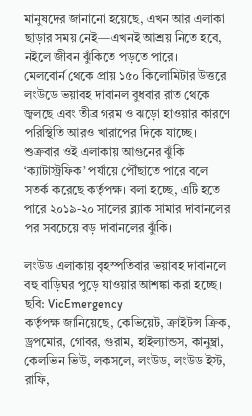মানুষদের জানানো হয়েছে, এখন আর এলাকা ছাড়ার সময় নেই—এখনই আশ্রয় নিতে হবে, নইলে জীবন ঝুঁকিতে পড়তে পারে।
মেলবোর্ন থেকে প্রায় ১৫০ কিলোমিটার উত্তরে লংউডে ভয়াবহ দাবানল বুধবার রাত থেকে জ্বলছে এবং তীব্র গরম ও ঝড়ো হাওয়ার কারণে পরিস্থিতি আরও খারাপের দিকে যাচ্ছে। শুক্রবার ওই এলাকায় আগুনের ঝুঁকি ‘ক্যাটাস্ট্রফিক’ পর্যায়ে পৌঁছাতে পারে বলে সতর্ক করেছে কর্তৃপক্ষ। বলা হচ্ছে, এটি হতে পারে ২০১৯-২০ সালের ব্ল্যাক সামার দাবানলের পর সবচেয়ে বড় দাবানলের ঝুঁকি।

লংউড এলাকায় বৃহস্পতিবার ভয়াবহ দাবানলে বহু বাড়িঘর পুড়ে যাওয়ার আশঙ্কা করা হচ্ছে। ছবি: VicEmergency
কর্তৃপক্ষ জানিয়েছে, কেভিয়েট, ক্রাইটন্স ক্রিক, ড্রপমোর, গোবর, গুরাম, হাইল্যান্ডস, কানুম্ব্রা, কেলভিন ভিউ, লকসলে, লংউড, লংউড ইস্ট, রাফি,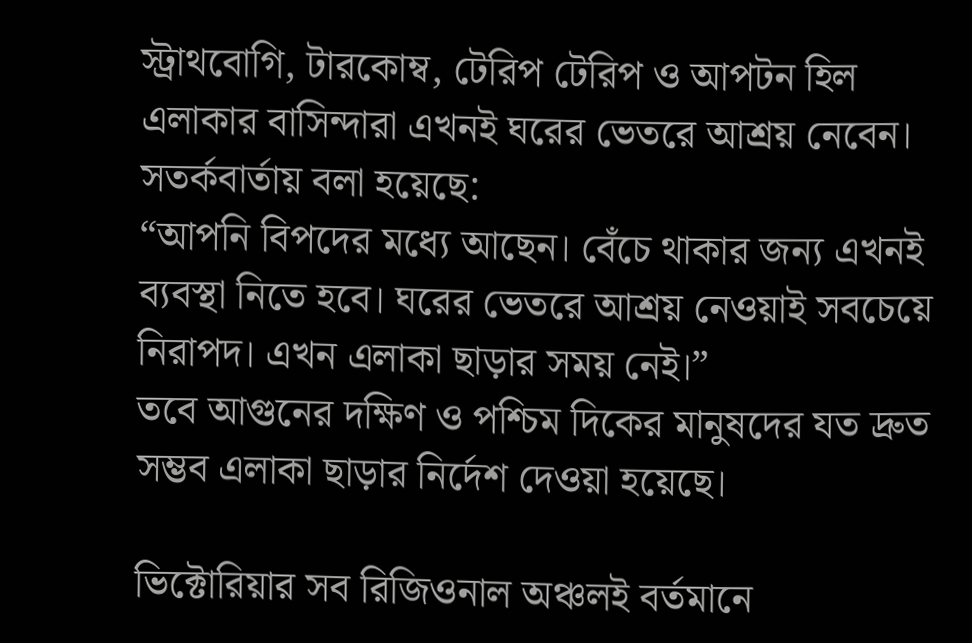স্ট্রাথবোগি, টারকোম্ব, টেরিপ টেরিপ ও আপটন হিল এলাকার বাসিন্দারা এখনই ঘরের ভেতরে আশ্রয় নেবেন।
সতর্কবার্তায় বলা হয়েছে:
“আপনি বিপদের মধ্যে আছেন। বেঁচে থাকার জন্য এখনই ব্যবস্থা নিতে হবে। ঘরের ভেতরে আশ্রয় নেওয়াই সবচেয়ে নিরাপদ। এখন এলাকা ছাড়ার সময় নেই।”
তবে আগুনের দক্ষিণ ও পশ্চিম দিকের মানুষদের যত দ্রুত সম্ভব এলাকা ছাড়ার নির্দেশ দেওয়া হয়েছে।

ভিক্টোরিয়ার সব রিজিওনাল অঞ্চলই বর্তমানে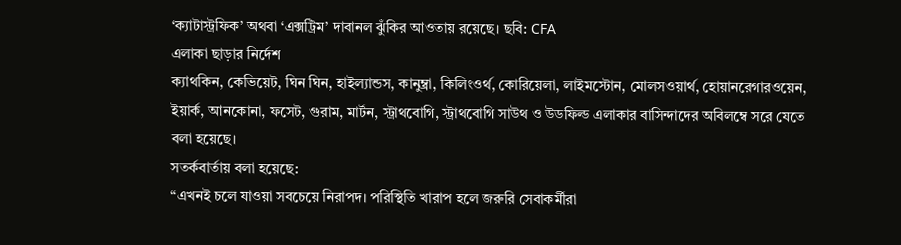‘ক্যাটাস্ট্রফিক’ অথবা ‘এক্সট্রিম’ দাবানল ঝুঁকির আওতায় রয়েছে। ছবি: CFA
এলাকা ছাড়ার নির্দেশ
ক্যাথকিন, কেভিয়েট, ঘিন ঘিন, হাইল্যান্ডস, কানুম্ব্রা, কিলিংওর্থ, কোরিয়েলা, লাইমস্টোন, মোলসওয়ার্থ, হোয়ানরেগারওয়েন, ইয়ার্ক, আনকোনা, ফসেট, গুরাম, মার্টন, স্ট্রাথবোগি, স্ট্রাথবোগি সাউথ ও উডফিল্ড এলাকার বাসিন্দাদের অবিলম্বে সরে যেতে বলা হয়েছে।
সতর্কবার্তায় বলা হয়েছে:
“এখনই চলে যাওয়া সবচেয়ে নিরাপদ। পরিস্থিতি খারাপ হলে জরুরি সেবাকর্মীরা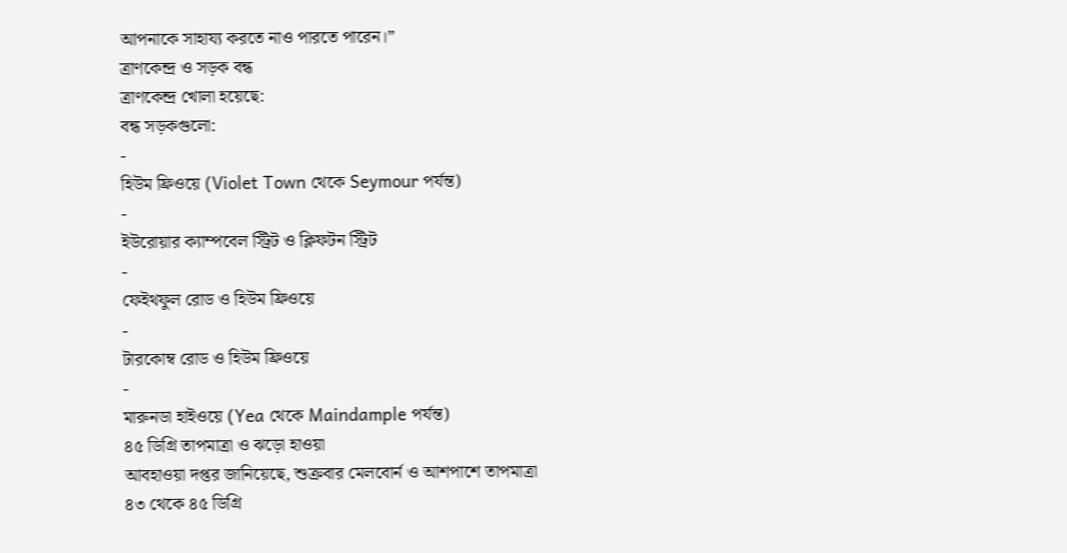আপনাকে সাহায্য করতে নাও পারতে পারেন।”
ত্রাণকেন্দ্র ও সড়ক বন্ধ
ত্রাণকেন্দ্র খোলা হয়েছে:
বন্ধ সড়কগুলো:
-
হিউম ফ্রিওয়ে (Violet Town থেকে Seymour পর্যন্ত)
-
ইউরোয়ার ক্যাম্পবেল স্ট্রিট ও ক্লিফটন স্ট্রিট
-
ফেইথফুল রোড ও হিউম ফ্রিওয়ে
-
টারকোম্ব রোড ও হিউম ফ্রিওয়ে
-
মারুনডা হাইওয়ে (Yea থেকে Maindample পর্যন্ত)
৪৫ ডিগ্রি তাপমাত্রা ও ঝড়ো হাওয়া
আবহাওয়া দপ্তর জানিয়েছে, শুক্রবার মেলবোর্ন ও আশপাশে তাপমাত্রা ৪৩ থেকে ৪৫ ডিগ্রি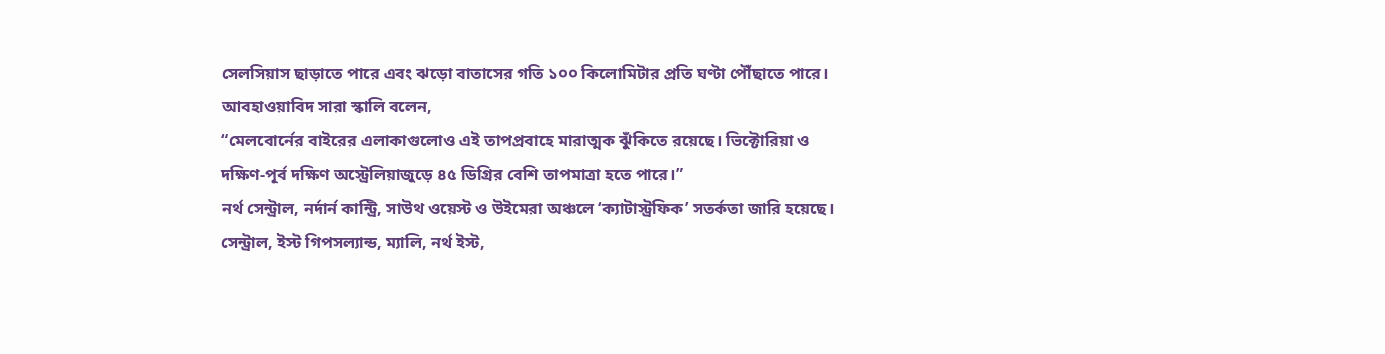সেলসিয়াস ছাড়াতে পারে এবং ঝড়ো বাতাসের গতি ১০০ কিলোমিটার প্রতি ঘণ্টা পৌঁছাতে পারে।
আবহাওয়াবিদ সারা স্কালি বলেন,
“মেলবোর্নের বাইরের এলাকাগুলোও এই তাপপ্রবাহে মারাত্মক ঝুঁকিতে রয়েছে। ভিক্টোরিয়া ও দক্ষিণ-পূর্ব দক্ষিণ অস্ট্রেলিয়াজুড়ে ৪৫ ডিগ্রির বেশি তাপমাত্রা হতে পারে।”
নর্থ সেন্ট্রাল, নর্দার্ন কান্ট্রি, সাউথ ওয়েস্ট ও উইমেরা অঞ্চলে ‘ক্যাটাস্ট্রফিক’ সতর্কতা জারি হয়েছে।
সেন্ট্রাল, ইস্ট গিপসল্যান্ড, ম্যালি, নর্থ ইস্ট,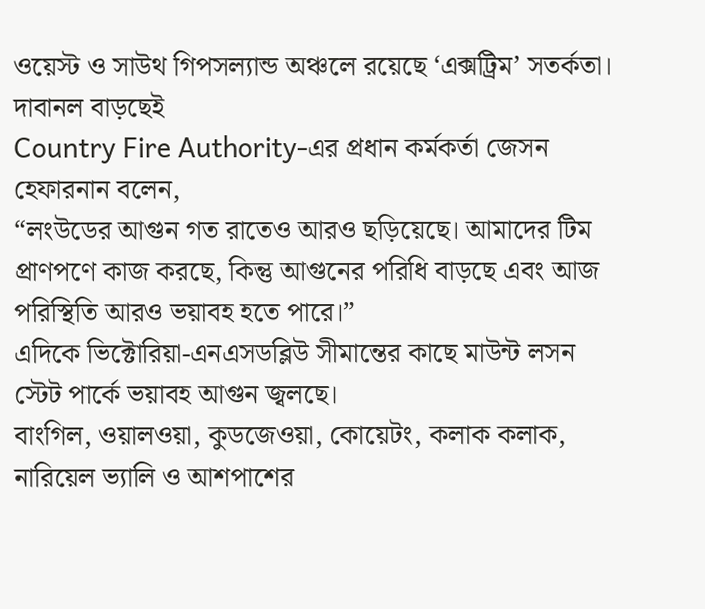ওয়েস্ট ও সাউথ গিপসল্যান্ড অঞ্চলে রয়েছে ‘এক্সট্রিম’ সতর্কতা।
দাবানল বাড়ছেই
Country Fire Authority-এর প্রধান কর্মকর্তা জেসন হেফারনান বলেন,
“লংউডের আগুন গত রাতেও আরও ছড়িয়েছে। আমাদের টিম প্রাণপণে কাজ করছে, কিন্তু আগুনের পরিধি বাড়ছে এবং আজ পরিস্থিতি আরও ভয়াবহ হতে পারে।”
এদিকে ভিক্টোরিয়া-এনএসডব্লিউ সীমান্তের কাছে মাউন্ট লসন স্টেট পার্কে ভয়াবহ আগুন জ্বলছে।
বাংগিল, ওয়ালওয়া, কুডজেওয়া, কোয়েটং, কলাক কলাক, নারিয়েল ভ্যালি ও আশপাশের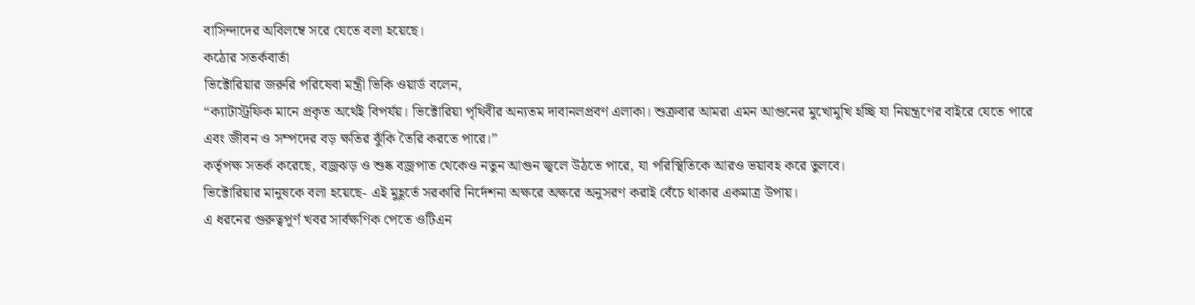বাসিন্দাদের অবিলম্বে সরে যেতে বলা হয়েছে।
কঠোর সতর্কবার্তা
ভিক্টোরিয়ার জরুরি পরিষেবা মন্ত্রী ভিকি ওয়ার্ড বলেন,
“ক্যাটাস্ট্রফিক মানে প্রকৃত অর্থেই বিপর্যয়। ভিক্টোরিয়া পৃথিবীর অন্যতম দাবানলপ্রবণ এলাকা। শুক্রবার আমরা এমন আগুনের মুখোমুখি হচ্ছি যা নিয়ন্ত্রণের বাইরে যেতে পারে এবং জীবন ও সম্পদের বড় ক্ষতির ঝুঁকি তৈরি করতে পারে।”
কর্তৃপক্ষ সতর্ক করেছে, বজ্রঝড় ও শুষ্ক বজ্রপাত থেকেও নতুন আগুন জ্বলে উঠতে পারে, যা পরিস্থিতিকে আরও ভয়াবহ করে তুলবে।
ভিক্টোরিয়ার মানুষকে বলা হয়েছে- এই মুহূর্তে সরকারি নির্দেশনা অক্ষরে অক্ষরে অনুসরণ করাই বেঁচে থাকার একমাত্র উপায়।
এ ধরনের গুরুত্বপূর্ণ খবর সার্বক্ষণিক পেতে ওটিএন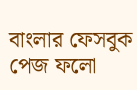বাংলার ফেসবুক পেজ ফলো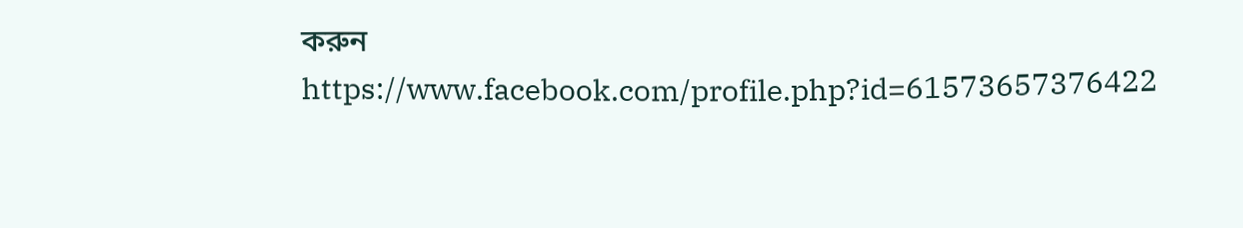করুন
https://www.facebook.com/profile.php?id=61573657376422